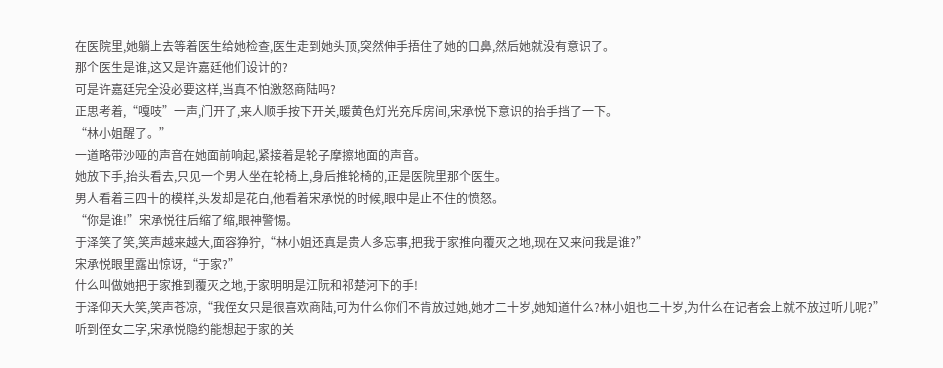在医院里,她躺上去等着医生给她检查,医生走到她头顶,突然伸手捂住了她的口鼻,然后她就没有意识了。
那个医生是谁,这又是许嘉廷他们设计的?
可是许嘉廷完全没必要这样,当真不怕激怒商陆吗?
正思考着,“嘎吱”一声,门开了,来人顺手按下开关,暖黄色灯光充斥房间,宋承悦下意识的抬手挡了一下。
“林小姐醒了。”
一道略带沙哑的声音在她面前响起,紧接着是轮子摩擦地面的声音。
她放下手,抬头看去,只见一个男人坐在轮椅上,身后推轮椅的,正是医院里那个医生。
男人看着三四十的模样,头发却是花白,他看着宋承悦的时候,眼中是止不住的愤怒。
“你是谁!”宋承悦往后缩了缩,眼神警惕。
于泽笑了笑,笑声越来越大,面容狰狞,“林小姐还真是贵人多忘事,把我于家推向覆灭之地,现在又来问我是谁?”
宋承悦眼里露出惊讶,“于家?”
什么叫做她把于家推到覆灭之地,于家明明是江阮和祁楚河下的手!
于泽仰天大笑,笑声苍凉,“我侄女只是很喜欢商陆,可为什么你们不肯放过她,她才二十岁,她知道什么?林小姐也二十岁,为什么在记者会上就不放过听儿呢?”
听到侄女二字,宋承悦隐约能想起于家的关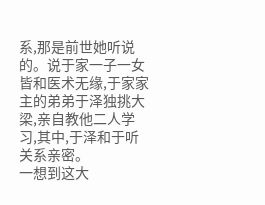系,那是前世她听说的。说于家一子一女皆和医术无缘,于家家主的弟弟于泽独挑大梁,亲自教他二人学习,其中,于泽和于听关系亲密。
一想到这大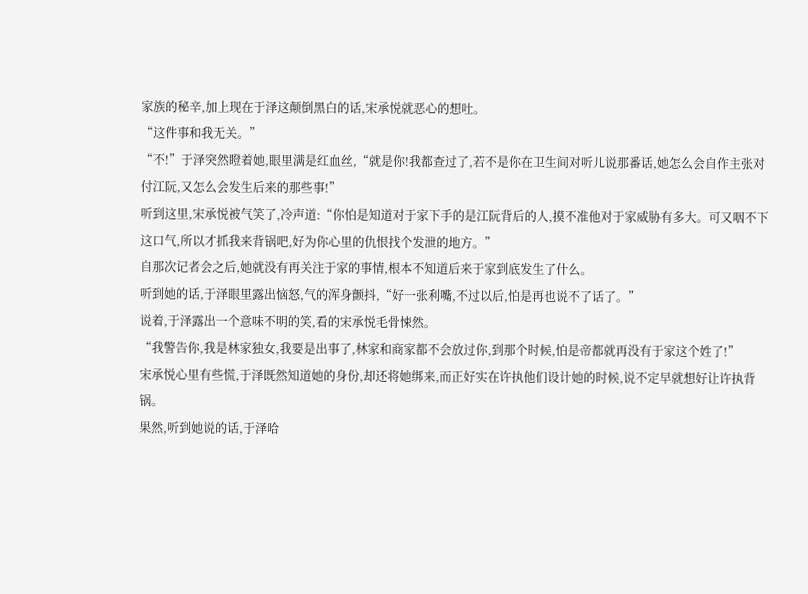家族的秘辛,加上现在于泽这颠倒黑白的话,宋承悦就恶心的想吐。
“这件事和我无关。”
“不!”于泽突然瞪着她,眼里满是红血丝,“就是你!我都查过了,若不是你在卫生间对听儿说那番话,她怎么会自作主张对付江阮,又怎么会发生后来的那些事!”
听到这里,宋承悦被气笑了,冷声道:“你怕是知道对于家下手的是江阮背后的人,摸不准他对于家威胁有多大。可又咽不下这口气,所以才抓我来背锅吧,好为你心里的仇恨找个发泄的地方。”
自那次记者会之后,她就没有再关注于家的事情,根本不知道后来于家到底发生了什么。
听到她的话,于泽眼里露出恼怒,气的浑身颤抖,“好一张利嘴,不过以后,怕是再也说不了话了。”
说着,于泽露出一个意味不明的笑,看的宋承悦毛骨悚然。
“我警告你,我是林家独女,我要是出事了,林家和商家都不会放过你,到那个时候,怕是帝都就再没有于家这个姓了!”
宋承悦心里有些慌,于泽既然知道她的身份,却还将她绑来,而正好实在许执他们设计她的时候,说不定早就想好让许执背锅。
果然,听到她说的话,于泽哈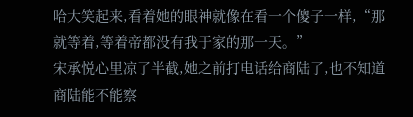哈大笑起来,看着她的眼神就像在看一个傻子一样,“那就等着,等着帝都没有我于家的那一天。”
宋承悦心里凉了半截,她之前打电话给商陆了,也不知道商陆能不能察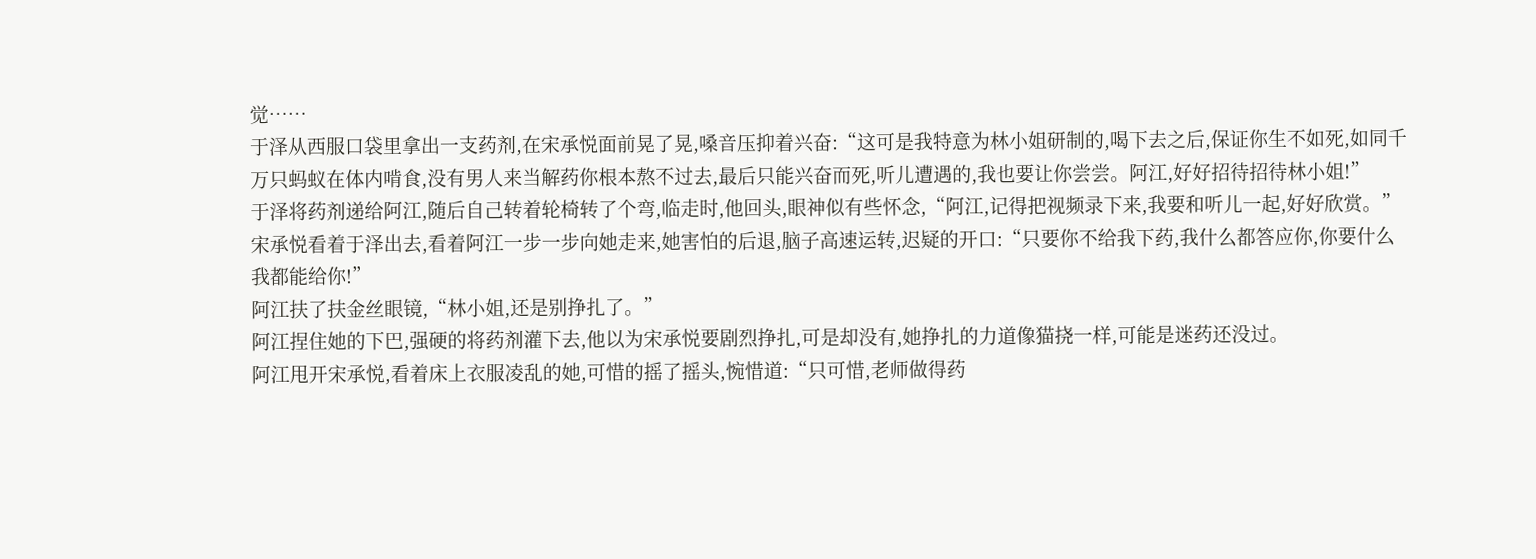觉……
于泽从西服口袋里拿出一支药剂,在宋承悦面前晃了晃,嗓音压抑着兴奋:“这可是我特意为林小姐研制的,喝下去之后,保证你生不如死,如同千万只蚂蚁在体内啃食,没有男人来当解药你根本熬不过去,最后只能兴奋而死,听儿遭遇的,我也要让你尝尝。阿江,好好招待招待林小姐!”
于泽将药剂递给阿江,随后自己转着轮椅转了个弯,临走时,他回头,眼神似有些怀念,“阿江,记得把视频录下来,我要和听儿一起,好好欣赏。”
宋承悦看着于泽出去,看着阿江一步一步向她走来,她害怕的后退,脑子高速运转,迟疑的开口:“只要你不给我下药,我什么都答应你,你要什么我都能给你!”
阿江扶了扶金丝眼镜,“林小姐,还是别挣扎了。”
阿江捏住她的下巴,强硬的将药剂灌下去,他以为宋承悦要剧烈挣扎,可是却没有,她挣扎的力道像猫挠一样,可能是迷药还没过。
阿江甩开宋承悦,看着床上衣服凌乱的她,可惜的摇了摇头,惋惜道:“只可惜,老师做得药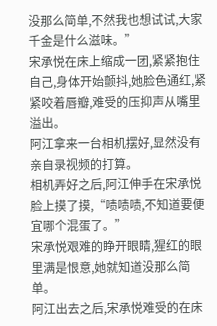没那么简单,不然我也想试试,大家千金是什么滋味。”
宋承悦在床上缩成一团,紧紧抱住自己,身体开始颤抖,她脸色通红,紧紧咬着唇瓣,难受的压抑声从嘴里溢出。
阿江拿来一台相机摆好,显然没有亲自录视频的打算。
相机弄好之后,阿江伸手在宋承悦脸上摸了摸,“啧啧啧,不知道要便宜哪个混蛋了。”
宋承悦艰难的睁开眼睛,猩红的眼里满是恨意,她就知道没那么简单。
阿江出去之后,宋承悦难受的在床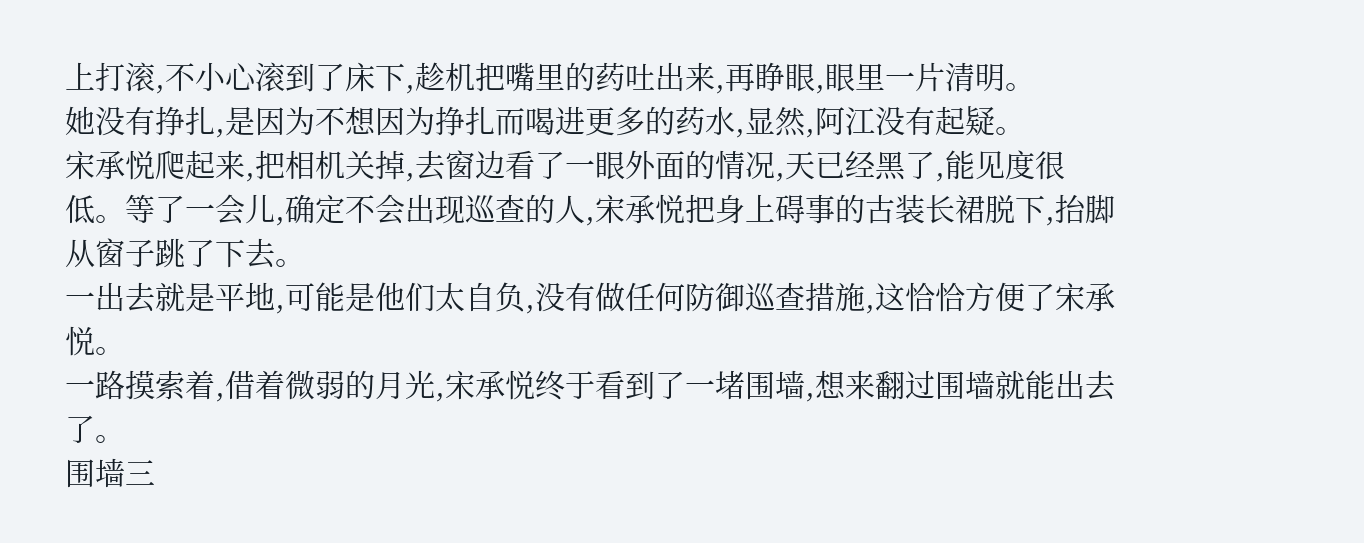上打滚,不小心滚到了床下,趁机把嘴里的药吐出来,再睁眼,眼里一片清明。
她没有挣扎,是因为不想因为挣扎而喝进更多的药水,显然,阿江没有起疑。
宋承悦爬起来,把相机关掉,去窗边看了一眼外面的情况,天已经黑了,能见度很低。等了一会儿,确定不会出现巡查的人,宋承悦把身上碍事的古装长裙脱下,抬脚从窗子跳了下去。
一出去就是平地,可能是他们太自负,没有做任何防御巡查措施,这恰恰方便了宋承悦。
一路摸索着,借着微弱的月光,宋承悦终于看到了一堵围墙,想来翻过围墙就能出去了。
围墙三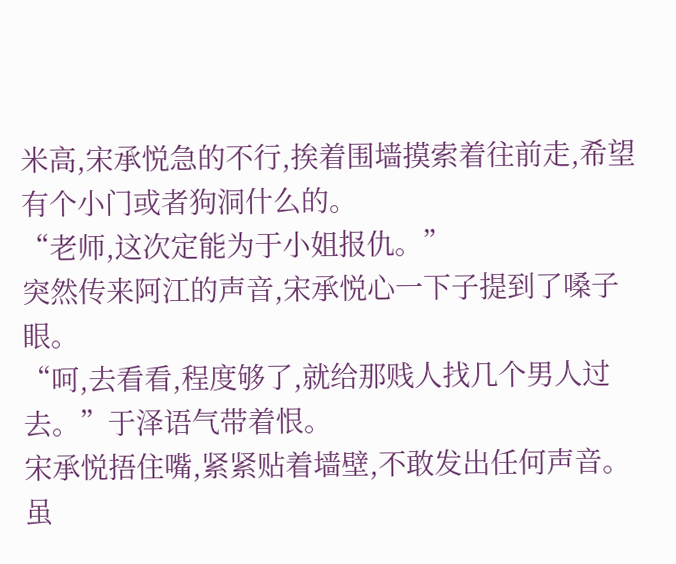米高,宋承悦急的不行,挨着围墙摸索着往前走,希望有个小门或者狗洞什么的。
“老师,这次定能为于小姐报仇。”
突然传来阿江的声音,宋承悦心一下子提到了嗓子眼。
“呵,去看看,程度够了,就给那贱人找几个男人过去。”于泽语气带着恨。
宋承悦捂住嘴,紧紧贴着墙壁,不敢发出任何声音。
虽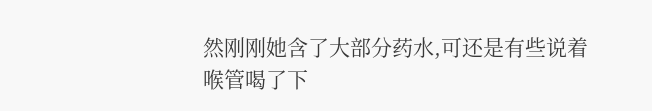然刚刚她含了大部分药水,可还是有些说着喉管喝了下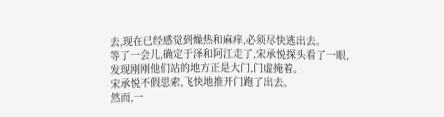去,现在已经感觉到燥热和麻痒,必须尽快逃出去。
等了一会儿,确定于泽和阿江走了,宋承悦探头看了一眼,发现刚刚他们站的地方正是大门,门虚掩着。
宋承悦不假思索,飞快地推开门跑了出去。
然而,一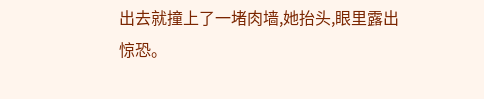出去就撞上了一堵肉墙,她抬头,眼里露出惊恐。